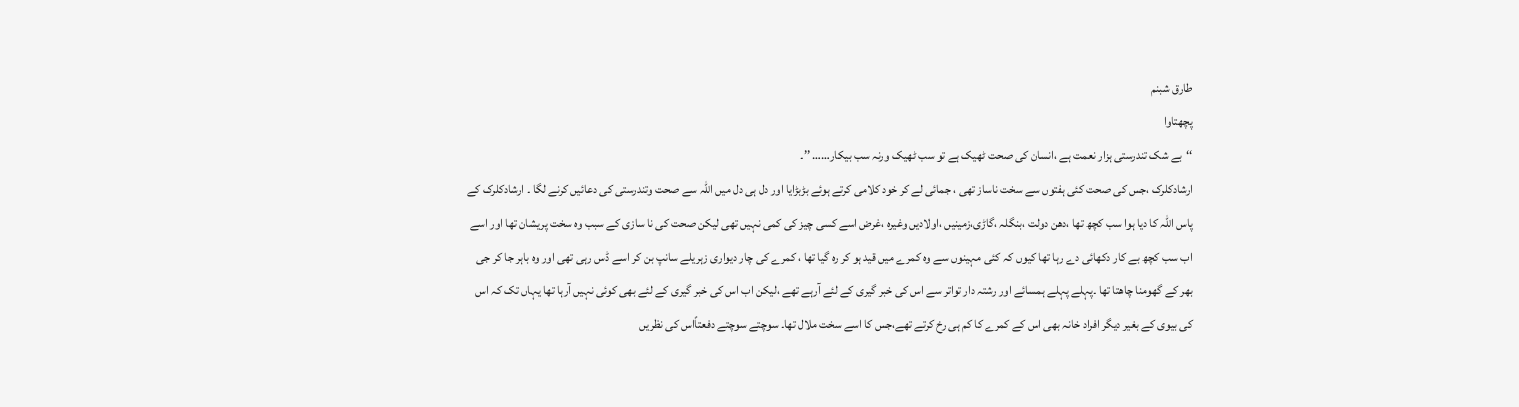طارق شبنم
پچھتاوا
‘‘بے شک تندرستی ہزار نعمت ہے ،انسان کی صحت ٹھیک ہے تو سب ٹھیک ورنہ سب بیکار…… ’’۔
ارشادکلرک ،جس کی صحت کئی ہفتوں سے سخت ناساز تھی ، جمائی لے کر خود کلامی کرتے ہوئے بڑبڑایا اور دل ہی دل میں اللہ سے صحت وتندرستی کی دعائیں کرنے لگا ۔ ارشادکلرک کے پاس اللہ کا دیا ہوا سب کچھ تھا ،دھن دولت ،بنگلہ ،گاڑی،زمینیں ،اولادیں وغیرہ ،غرض اسے کسی چیز کی کمی نہیں تھی لیکن صحت کی نا سازی کے سبب وہ سخت پریشان تھا اور اسے اب سب کچھ بے کار دکھائی دے رہا تھا کیوں کہ کئی مہینوں سے وہ کمرے میں قید ہو کر رہ گیا تھا ، کمرے کی چار دیواری زہریلے سانپ بن کر اسے ڈس رہی تھی اور وہ باہر جا کر جی بھر کے گھومنا چاھتا تھا ۔پہلے پہلے ہمسائے اور رشتہ دار تواتر سے اس کی خبر گیری کے لئے آرہے تھے ،لیکن اب اس کی خبر گیری کے لئے بھی کوئی نہیں آرہا تھا یہاں تک کہ اس کی بیوی کے بغیر دیگر افراد خانہ بھی اس کے کمرے کا کم ہی رخ کرتے تھے،جس کا اسے سخت ملال تھا۔ سوچتے سوچتے دفعتاًاس کی نظریں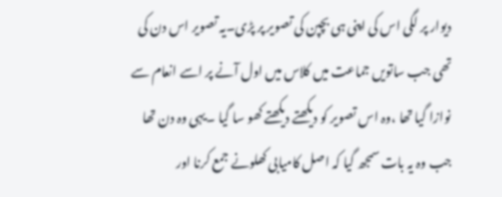دیوار پر لگی اس کی اپنی ہی بچپن کی تصویر پر پڑی۔یہ تصویر اس دن کی تھی جب ساتویں جماعت میں کلاس میں اول آنے پر اسے انعام سے نوازا گیا تھا ،وہ اس تصویر کو دیکھتے دیکھتے کھو سا گیا ۔یہی وہ دن تھا جب وہ یہ بات سمجھ گیا کہ اصل کامیابی کھلونے جمع کرنا اور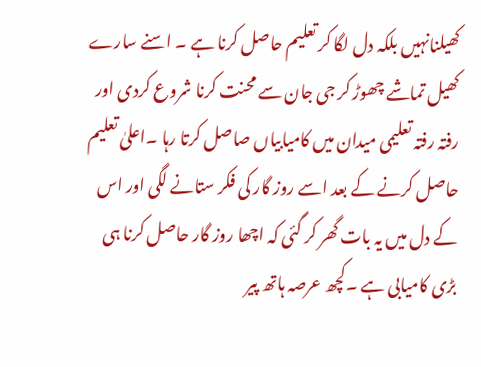کھیلنانہیں بلکہ دل لگا کر تعلیم حاصل کرنا ہے ۔ اسنے سارے کھیل تماشے چھوڑ کر جی جان سے محنت کرنا شروع کردی اور رفتہ رفتہ تعلیمی میدان میں کامیابیاں صاصل کرتا رہا ۔اعلیٰ تعلیم حاصل کرنے کے بعد اسے روز گار کی فکر ستانے لگی اور اس کے دل میں یہ بات گھر کر گئی کہ اچھا روز گار حاصل کرنا ہی بڑی کامیابی ہے ۔کچھ عرصہ ہاتھ پیر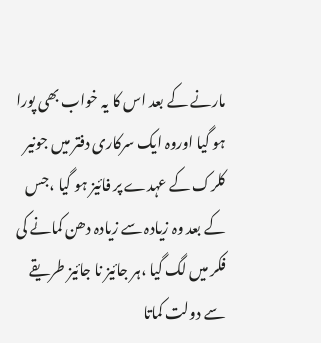مارنے کے بعد اس کا یہ خواب بھی پورا ہو گیا اوروہ ایک سرکاری دفتر میں جونیر کلرک کے عہدے پر فائیز ہو گیا ،جس کے بعد وہ زیادہ سے زیادہ دھن کمانے کی فکر میں لگ گیا ،ہر جائیز نا جائیز طریقے سے دولت کماتا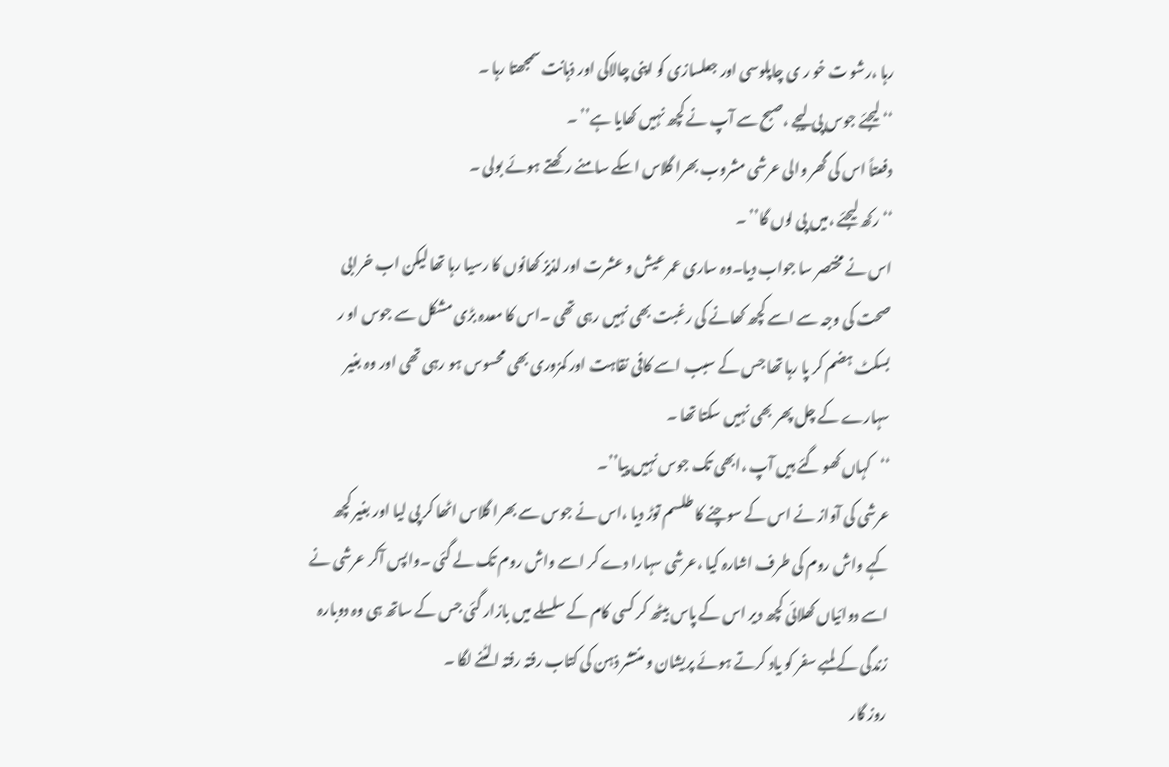رہا ،رشو ت خو ر ی چاپلوسی اور جعلسازی کو اپنی چالاکی اور ذہانت سمجھتا رہا ۔
‘‘لیجئے جوس پی لیجے ،صبح سے آپ نے کچھ نہیں کھایا ہے’’ ۔
دفعتاً اس کی گھر والی عرشی مشروب بھرا گلاس اسکے سامنے رکھتے ہوئے بولی ۔
‘‘رکھ لیجئے ،میں پی لوں گا’’ ۔
اس نے مختصر سا جواب دیا۔وہ ساری عمر عیش و عشرت اور لذیز کھانوں کا رسیا رہا تھا لیکن اب خرابی صحت کی وجہ سے اسے کچھ کھانے کی رغبت بھی نہیں رہی تھی ۔اس کا معدہ بڑی مشکل سے جوس او ر بسکٹ ہضم کر پا رہا تھا جس کے سبب اسے کافی نقاہت اور کمزوری بھی محسوس ہو رہی تھی اور وہ بغیر سہارے کے چل پھر بھی نہیں سکتا تھا ۔
‘‘کہاں کھو گئے ہیں آپ ،ابھی تک جوس نہیں پیا’’۔
عرشی کی آواز نے اس کے سوچنے کا طلسم توڑ دیا ،اس نے جوس سے بھرا گلاس اٹھا کر پی لیا اور بغیر کچھ کہے واش روم کی طرف اشارہ کیا ،عرشی سہارا دے کر اسے واش روم تک لے گئی ۔واپس آکر عرشی نے اسے دوائیاں کھلائی کچھ دیر اس کے پاس بیٹھ کر کسی کام کے سلسلے میں بازار گئی جس کے ساتھ ہی وہ دوبارہ زندگی کے لمبے سفر کو یاد کرتے ہوئے پریشان و منتشر ذہن کی کتاب رفتہ رفتہ الٹنے لگا ۔
روز گار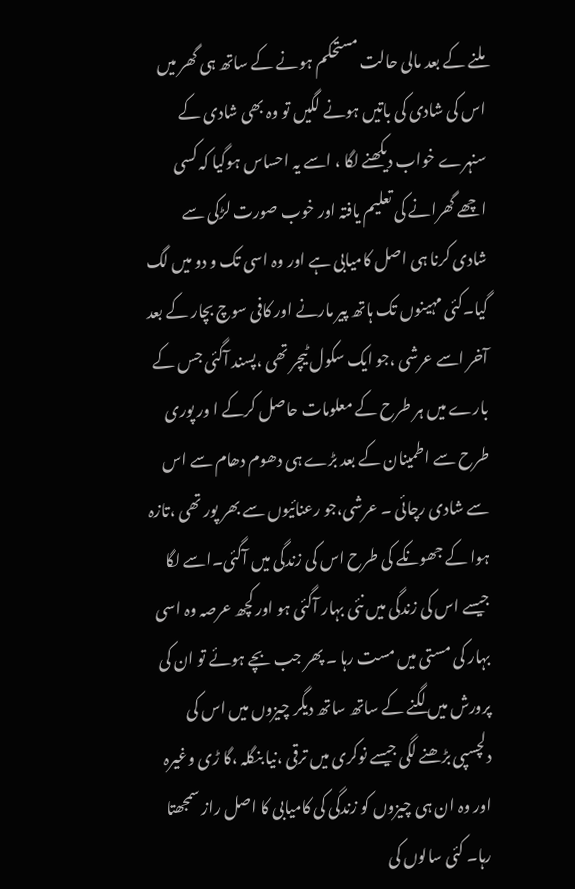ملنے کے بعد مالی حالت مستحکم ہونے کے ساتھ ہی گھر میں اس کی شادی کی باتیں ہونے لگیں تو وہ بھی شادی کے سنہرے خواب دیکھنے لگا ، اسے یہ احساس ہوگیا کہ کسی اچھے گھرانے کی تعلیم یافتہ اور خوب صورت لڑکی سے شادی کرنا ہی اصل کامیابی ہے اور وہ اسی تک و دو میں لگ گیا۔کئی مہینوں تک ہاتھ پیر مارنے اور کافی سوچ بچار کے بعد آخر اسے عرشی ،جو ایک سکول ٹیچر تھی ،پسند آگئی جس کے بارے میں ہر طرح کے معلومات حاصل کرکے ا ور پوری طرح سے اطمینان کے بعد بڑے ہی دھوم دھام سے اس سے شادی رچائی ۔ عرشی،جو رعنائیوں سے بھر پور تھی ،تازہ ہوا کے جھونکے کی طرح اس کی زندگی میں آگئی۔اسے لگا جیسے اس کی زندگی میں نئی بہار آگئی ہو اور کچھ عرصہ وہ اسی بہار کی مستی میں مست رہا ۔ پھر جب بچے ہوئے تو ان کی پرورش میں لگنے کے ساتھ ساتھ دیگر چیزوں میں اس کی دلچسپی بڑھنے لگی جیسے نوکری میں ترقی ،نیا بنگلہ ،گا ڑی وغیرہ اور وہ ان ہی چیزوں کو زندگی کی کامیابی کا اصل راز سمجھتا رہا۔ کئی سالوں کی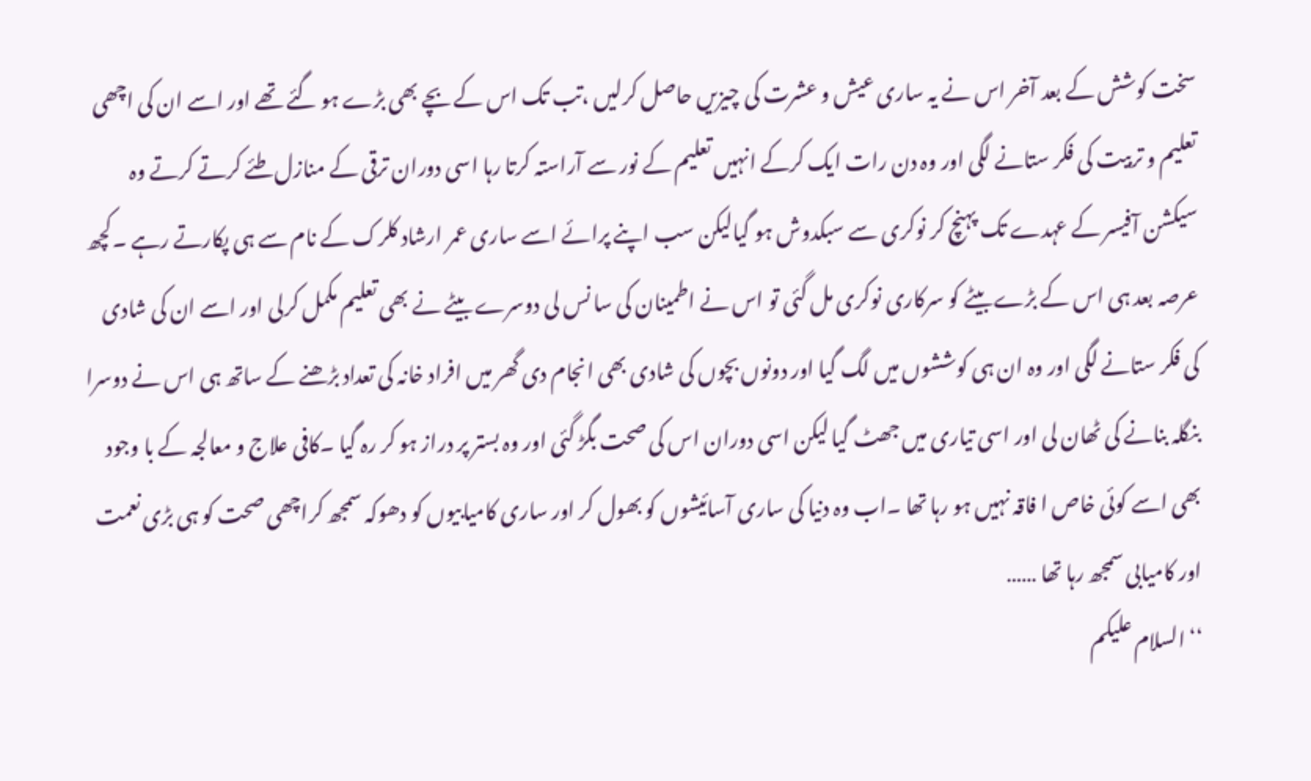سخت کوشش کے بعد آخر اس نے یہ ساری عیش و عشرت کی چیزیں حاصل کرلیں ،تب تک اس کے بچے بھی بڑے ہو گئے تھے اور اسے ان کی اچھی تعلیم و تربیت کی فکر ستانے لگی اور وہ دن رات ایک کرکے انہیں تعلیم کے نور سے آراستہ کرتا رہا اسی دوران ترقی کے منازل طئے کرتے کرتے وہ سیکشن آفیسر کے عہدے تک پہنچ کر نوکری سے سبکدوش ہو گیالیکن سب اپنے پرائے اسے ساری عمر ارشاد کلرک کے نام سے ہی پکارتے رہے ۔کچھ عرصہ بعد ہی اس کے بڑے بیٹے کو سرکاری نوکری مل گئی تو اس نے اطمینان کی سا نس لی دوسرے بیٹے نے بھی تعلیم مکمل کرلی اور اسے ان کی شادی کی فکر ستانے لگی اور وہ ان ہی کوششوں میں لگ گیا اور دونوں بچوں کی شادی بھی انجام دی گھر میں افراد خانہ کی تعداد بڑھنے کے ساتھ ہی اس نے دوسرا بنگلہ بنانے کی ٹھان لی اور اسی تیاری میں جھٹ گیا لیکن اسی دوران اس کی صحت بگڑ گئی اور وہ بستر پر دراز ہو کر رہ گیا ۔کافی علاج و معالجہ کے با وجود بھی اسے کوئی خاص ا فاقہ نہیں ہو رہا تھا ۔اب وہ دنیا کی ساری آسائیشوں کو بھول کر اور ساری کامیابیوں کو دھوکہ سمجھ کراچھی صحت کو ہی بڑی نعمت اور کامیابی سمجھ رہا تھا ……
‘‘ السلام علیکم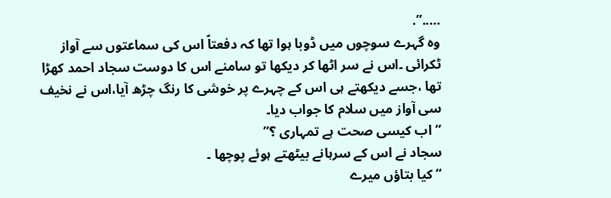…..’’.
وہ گہرے سوچوں میں ڈوبا ہوا تھا کہ دفعتاً اس کی سماعتوں سے آواز ٹکرائی ۔اس نے سر اٹھا کر دیکھا تو سامنے اس کا دوست سجاد احمد کھڑا تھا ،جسے دیکھتے ہی اس کے چہرے پر خوشی کا رنگ چڑھ آیا،اس نے نخیف سی آواز میں سلام کا جواب دیا۔
‘‘ اب کیسی صحت ہے تمہاری ؟’’
سجاد نے اس کے سرہانے بیٹھتے ہوئے پوچھا ۔
‘‘کیا بتاؤں میرے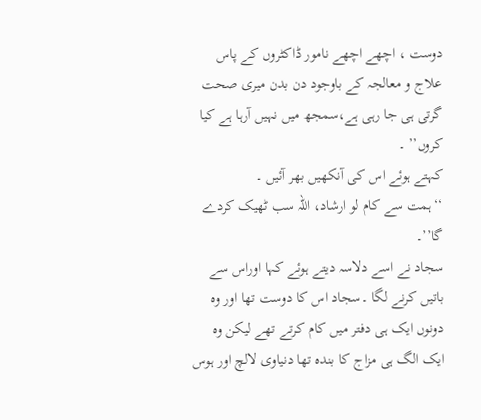دوست ، اچھے اچھے نامور ڈاکٹروں کے پاس علاج و معالجہ کے باوجود دن بدن میری صحت گرتی ہی جا رہی ہے،سمجھ میں نہیں آرہا ہے کیا کروں’’ ۔
کہتے ہوئے اس کی آنکھیں بھر آئیں ۔
‘‘ہمت سے کام لو ارشاد، اللہ سب ٹھیک کردے گا’’۔
سجاد نے اسے دلاسہ دیتے ہوئے کہا اوراس سے باتیں کرنے لگا ۔سجاد اس کا دوست تھا اور وہ دونوں ایک ہی دفتر میں کام کرتے تھے لیکن وہ ایک الگ ہی مزاج کا بندہ تھا دنیاوی لالچ اور ہوس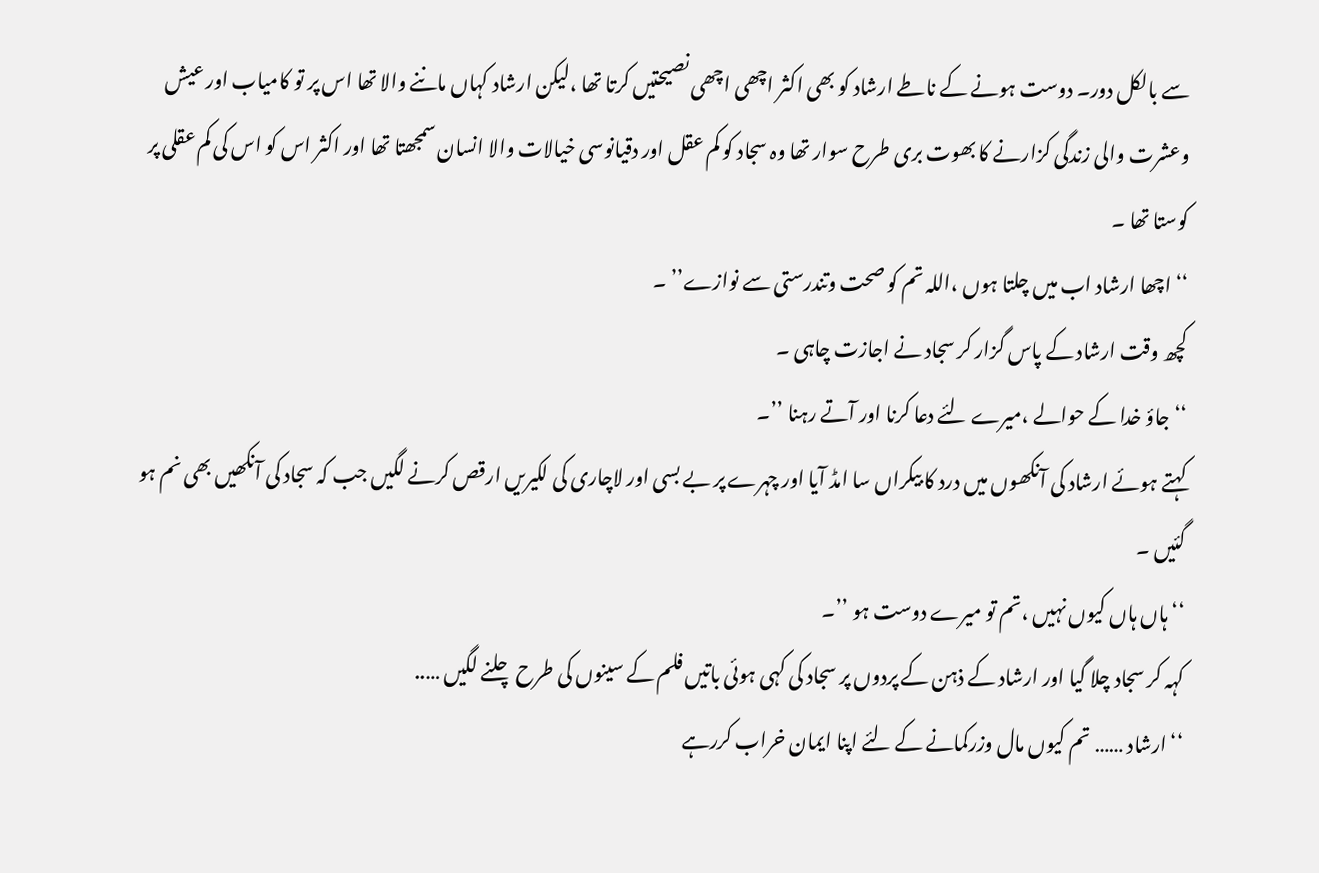سے بالکل دور۔ دوست ہونے کے ناطے ارشاد کو بھی اکثر اچھی اچھی نصیحتیں کرتا تھا ،لیکن ارشاد کہاں ماننے والا تھا اس پر تو کامیاب اور عیش وعشرت والی زندگی کزارنے کا بھوت بری طرح سوار تھا وہ سجاد کو کم عقل اور دقیانوسی خیالات والا انسان سمجھتا تھا اور اکثر اس کو اس کی کم عقلی پر کوستا تھا ۔
‘‘ اچھا ارشاد اب میں چلتا ہوں ،اللہ تم کو صحت وتندرستی سے نوازے’’ ۔
کچھ وقت ارشاد کے پاس گزار کر سجاد نے اجازت چاہی ۔
‘‘ جاؤ خدا کے حوالے ،میرے لئے دعا کرنا اور آتے رہنا ’’۔
کہتے ہوئے ارشاد کی آنکھوں میں درد کا بیکراں سا امڈ آیا اور چہرے پر بے بسی اور لاچاری کی لکیریں ارقص کرنے لگیں جب کہ سجاد کی آنکھیں بھی نم ہو گئیں ۔
‘‘ہاں ہاں کیوں نہیں ،تم تو میرے دوست ہو ’’۔
کہہ کر سجاد چلا گیا اور ارشاد کے ذہن کے پردوں پر سجاد کی کہی ہوئی باتیں فلم کے سینوں کی طرح چلنے لگیں …..
‘‘ارشاد …… تم کیوں مال وزرکمانے کے لئے اپنا ایمان خراب کررہے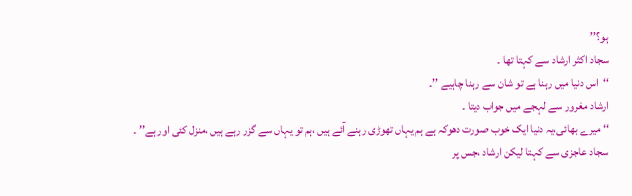ہو؟’’
سجاد اکثر ارشاد سے کہتا تھا ۔
‘‘اس دنیا میں رہنا ہے تو شان سے رہنا چاہیے ’’۔
ارشاد مغرور سے لہجے میں جواب دیتا ۔
‘‘ میرے بھائی،یہ دنیا ایک خوب صورت دھوکہ ہے ہم یہاں تھوڑی رہنے آئے ہیں ،ہم تو یہاں سے گزر رہے ہیں ،منزل کئی اور ہے’’ ۔
سجاد عاجزی سے کہتا لیکن ارشاد ،جس پر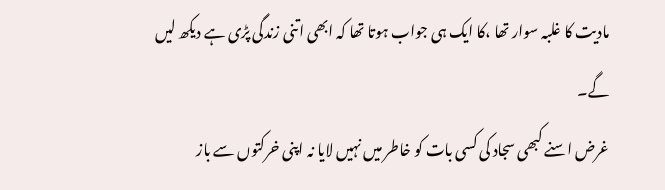مادیت کا غلبہ سوار تھا ،کا ایک ہی جواب ہوتا تھا کہ ابھی اتنی زندگی پڑی ہے دیکھ لیں گے۔
غرض اسنے کبھی سجاد کی کسی بات کو خاطر میں نہیں لایا نہ اپنی خرکتوں سے باز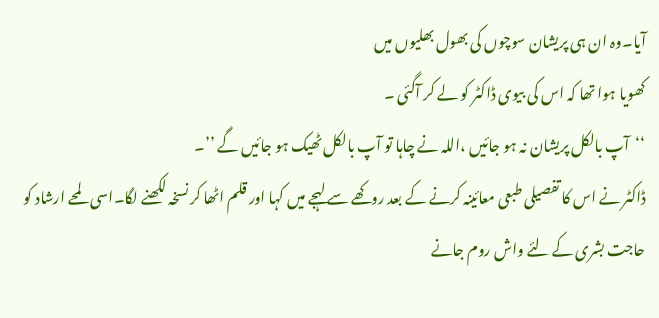آیا۔وہ ان ہی پریشان سوچوں کی بھول بھلیوں میں
کھویا ہوا تھا کہ اس کی بیوی ڈاکٹر کو لے کر آگئی ۔
‘‘آپ بالکل پریشان نہ ہو جائیں ،اللہ نے چاہا تو آپ بالکل ٹھیک ہو جائیں گے ’’۔
ڈاکٹر نے اس کا تفصیلی طبعی معائینہ کرنے کے بعد روکھے سے لہجے میں کہا اور قلم اٹھا کر نسخہ لکھنے لگا۔اسی لمحے ارشاد کو حاجت بشری کے لئے واش روم جانے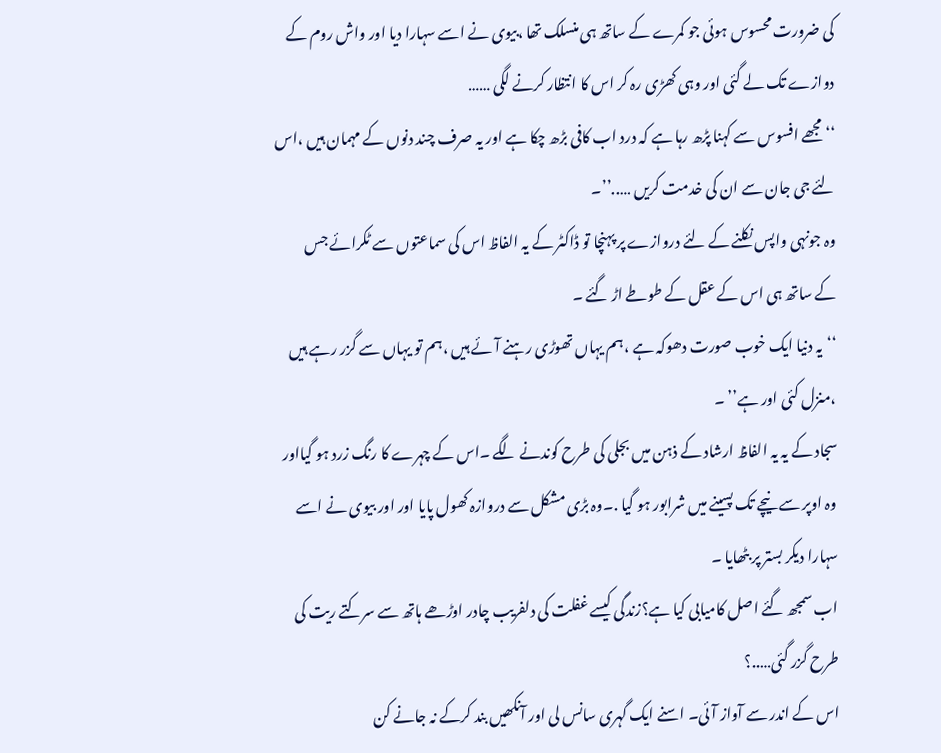کی ضرورت محسوس ہوئی جو کمرے کے ساتھ ہی منسلک تھا ،بیوی نے اسے سہارا دیا اور واش روم کے دوازے تک لے گئی اور وہی کھڑی رہ کر اس کا انتظار کرنے لگی ……
‘‘مجھے افسوس سے کہنا پڑھ رہا ہے کہ درد اب کافی بڑھ چکا ہے اور یہ صرف چند دنوں کے مہمان ہیں ،اس لئے جی جان سے ان کی خدمت کریں …..’’۔
وہ جونہی واپس نکلنے کے لئے دروازے پر پہنچا تو ڈاکٹر کے یہ الفاظ اس کی سماعتوں سے ٹکرائے جس کے ساتھ ہی اس کے عقل کے طوطے اڑ گئے ۔
‘‘یہ دنیا ایک خوب صورت دھوکہ ہے ،ہم یہاں تھوڑی رہنے آئے ہیں ،ہم تو یہاں سے گزر رہے ہیں ،منزل کئی اور ہے’’ ۔
سجاد کے یہ یہ الفاظ ارشاد کے ذہن میں بجلی کی طرح کوندنے لگے ۔اس کے چہرے کا رنگ زرد ہو گیااور وہ اوپر سے نیچے تک پسینے میں شرابور ہو گیا .۔وہ بڑی مشکل سے دروازہ کھول پایا اور اور بیوی نے اسے سہارا دیکر بستر پر بٹھایا ۔
اب سمجھ گئے اصل کامیابی کیا ہے؟زندگی کیسے غفلت کی دلفریب چادر اوڑھے ہاتھ سے سرکتے ریت کی طرح گزر گئی…..؟
اس کے اندر سے آواز آئی۔ اسنے ایک گہری سانس لی اور آنکھیں بند کرکے نہ جانے کن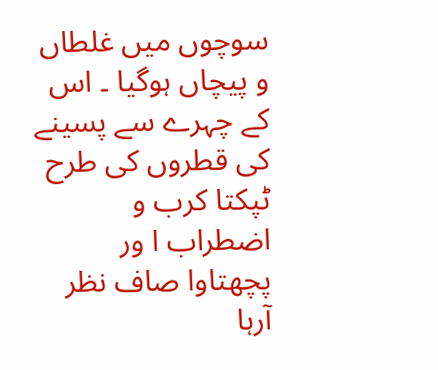سوچوں میں غلطاں و پیچاں ہوگیا ۔ اس کے چہرے سے پسینے کی قطروں کی طرح ٹپکتا کرب و اضطراب ا ور پچھتاوا صاف نظر آرہا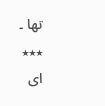تھا ۔
٭٭٭
ای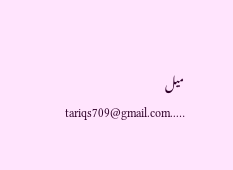میل …..tariqs709@gmail.com